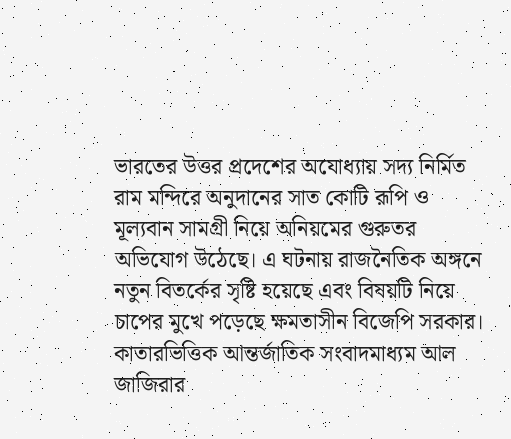ভারতের উত্তর প্রদেশের অযোধ্যায় সদ্য নির্মিত রাম মন্দিরে অনুদানের সাত কোটি রূপি ও মূল্যবান সামগ্রী নিয়ে অনিয়মের গুরুতর অভিযোগ উঠেছে। এ ঘটনায় রাজনৈতিক অঙ্গনে নতুন বিতর্কের সৃষ্টি হয়েছে এবং বিষয়টি নিয়ে চাপের মুখে পড়েছে ক্ষমতাসীন বিজেপি সরকার।
কাতারভিত্তিক আন্তর্জাতিক সংবাদমাধ্যম আল জাজিরার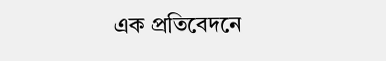এক প্রতিবেদনে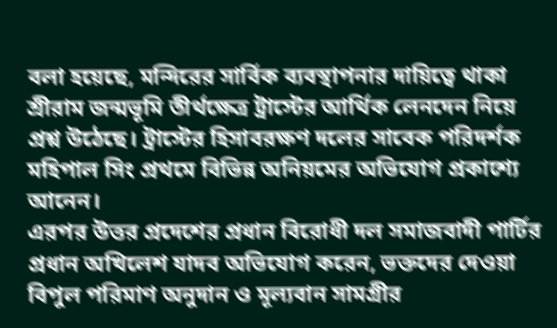বলা হয়েছে, মন্দিরের সার্বিক ব্যবস্থাপনার দায়িত্বে থাকা শ্রীরাম জন্মভূমি তীর্থক্ষেত্র ট্রাস্টের আর্থিক লেনদেন নিয়ে প্রশ্ন উঠেছে। ট্রাস্টের হিসাবরক্ষণ দলের সাবেক পরিদর্শক মহিপাল সিং প্রথমে বিভিন্ন অনিয়মের অভিযোগ প্রকাশ্যে আনেন।
এরপর উত্তর প্রদেশের প্রধান বিরোধী দল সমাজবাদী পার্টির প্রধান অখিলেশ যাদব অভিযোগ করেন, ভক্তদের দেওয়া বিপুল পরিমাণ অনুদান ও মূল্যবান সামগ্রীর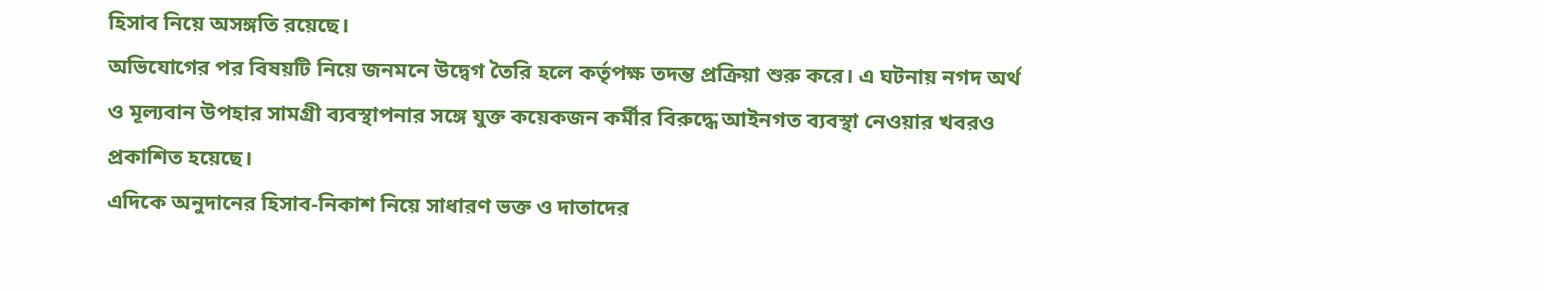হিসাব নিয়ে অসঙ্গতি রয়েছে।
অভিযোগের পর বিষয়টি নিয়ে জনমনে উদ্বেগ তৈরি হলে কর্তৃপক্ষ তদন্ত প্রক্রিয়া শুরু করে। এ ঘটনায় নগদ অর্থ ও মূল্যবান উপহার সামগ্রী ব্যবস্থাপনার সঙ্গে যুক্ত কয়েকজন কর্মীর বিরুদ্ধে আইনগত ব্যবস্থা নেওয়ার খবরও প্রকাশিত হয়েছে।
এদিকে অনুদানের হিসাব-নিকাশ নিয়ে সাধারণ ভক্ত ও দাতাদের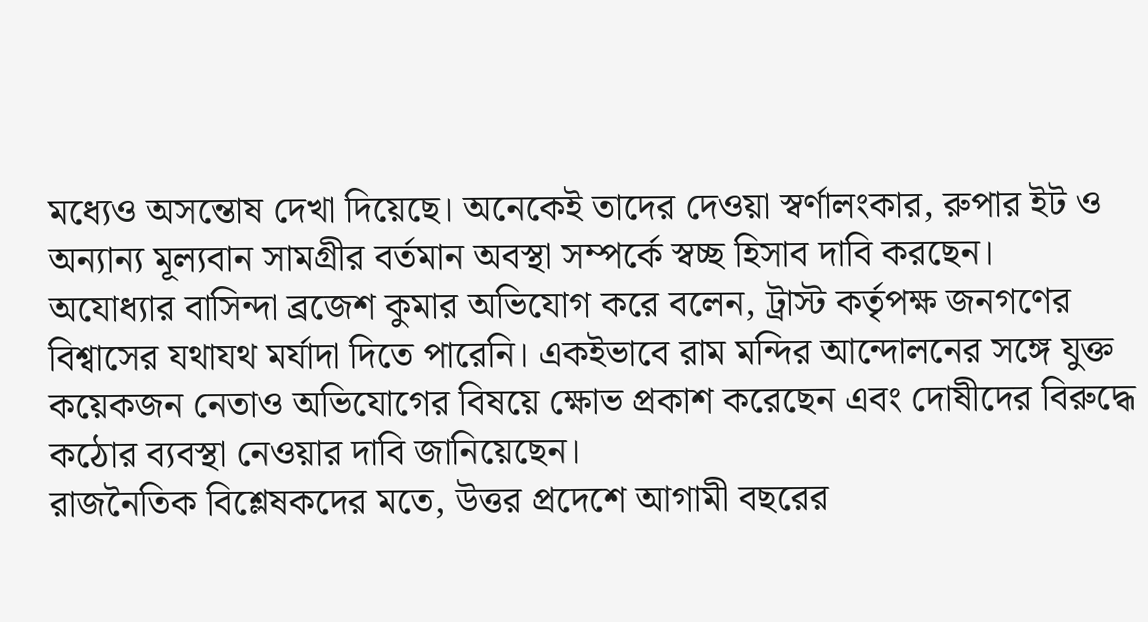মধ্যেও অসন্তোষ দেখা দিয়েছে। অনেকেই তাদের দেওয়া স্বর্ণালংকার, রুপার ইট ও অন্যান্য মূল্যবান সামগ্রীর বর্তমান অবস্থা সম্পর্কে স্বচ্ছ হিসাব দাবি করছেন।
অযোধ্যার বাসিন্দা ব্রজেশ কুমার অভিযোগ করে বলেন, ট্রাস্ট কর্তৃপক্ষ জনগণের বিশ্বাসের যথাযথ মর্যাদা দিতে পারেনি। একইভাবে রাম মন্দির আন্দোলনের সঙ্গে যুক্ত কয়েকজন নেতাও অভিযোগের বিষয়ে ক্ষোভ প্রকাশ করেছেন এবং দোষীদের বিরুদ্ধে কঠোর ব্যবস্থা নেওয়ার দাবি জানিয়েছেন।
রাজনৈতিক বিশ্লেষকদের মতে, উত্তর প্রদেশে আগামী বছরের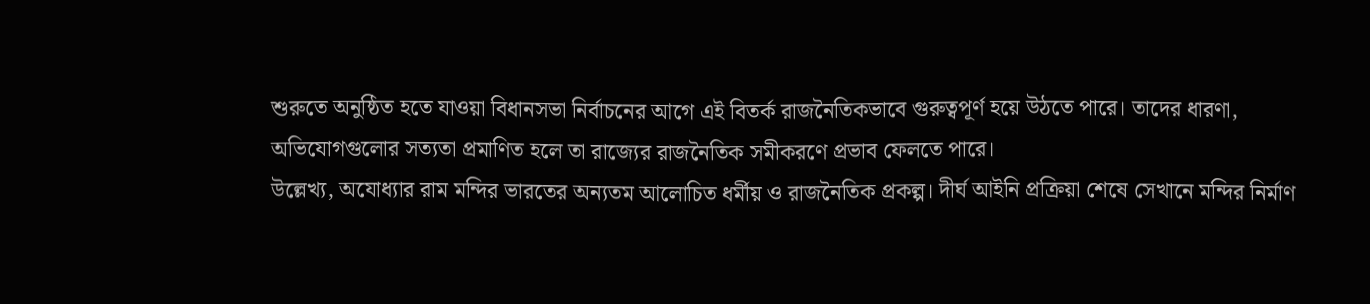শুরুতে অনুষ্ঠিত হতে যাওয়া বিধানসভা নির্বাচনের আগে এই বিতর্ক রাজনৈতিকভাবে গুরুত্বপূর্ণ হয়ে উঠতে পারে। তাদের ধারণা, অভিযোগগুলোর সত্যতা প্রমাণিত হলে তা রাজ্যের রাজনৈতিক সমীকরণে প্রভাব ফেলতে পারে।
উল্লেখ্য, অযোধ্যার রাম মন্দির ভারতের অন্যতম আলোচিত ধর্মীয় ও রাজনৈতিক প্রকল্প। দীর্ঘ আইনি প্রক্রিয়া শেষে সেখানে মন্দির নির্মাণ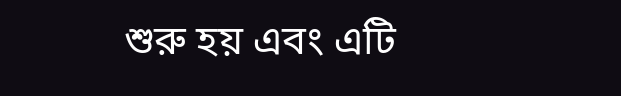শুরু হয় এবং এটি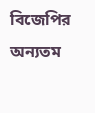বিজেপির অন্যতম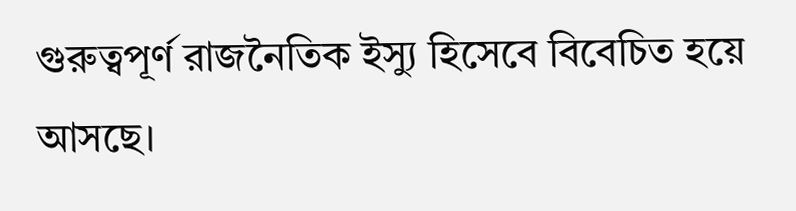গুরুত্বপূর্ণ রাজনৈতিক ইস্যু হিসেবে বিবেচিত হয়ে আসছে।